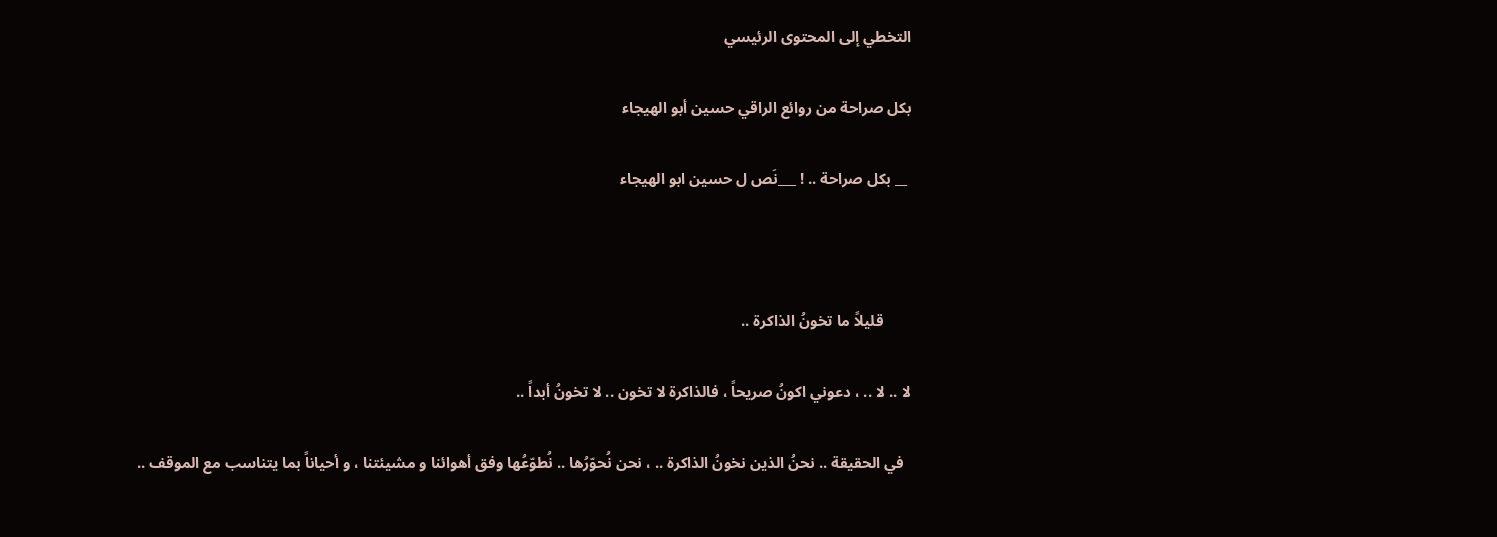التخطي إلى المحتوى الرئيسي

بكل صراحة من روائع الراقي حسين أبو الهيجاء

 __ بكل صراحة .. ! ___نَص ل حسين ابو الهيجاء



       قليلاً ما تخونُ الذاكرة ..

لا .. لا .. ، دعوني اكونُ صريحاً ، فالذاكرة لا تخون .. لا تخونُ أبداً ..

  في الحقيقة .. نحنُ الذين نخونُ الذاكرة .. ، نحن نُحوّرُها .. نُطوّعُها وفق أهوائنا و مشيئتنا ، و أحياناً بما يتناسب مع الموقف ..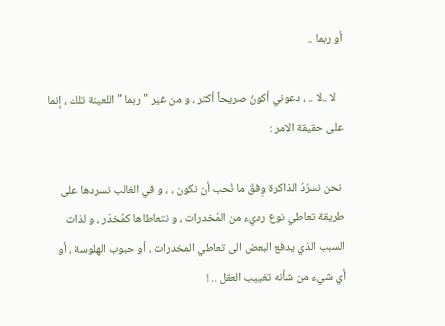أو ربما ..

   لا ..لا .. ، دعوني أكونُ صريحاً أكثر ، و من غير " ربما " اللعينة تلك ، إنما على حقيقة الامر :

 نحن نسرُدُ الذاكرة وِفقَ ما نُحب أن نكون ، ، و في الغالب نسردها على طريقة تعاطي نوع رديء من المُخدرات ، و نتعاطاها كمُخدّر ، و لذات السبب الذي يدفع البعض الى تعاطي المخدرات ، أو حبوب الهلوسة ، أو أي شيء من شأنه تغييب العقل .. !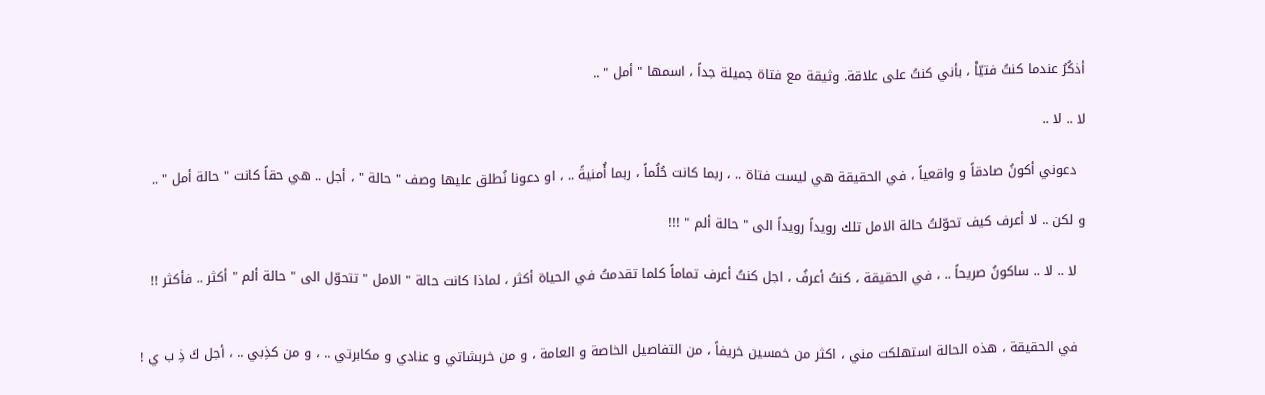أذكُرُ عندما كنتُ فتيّاْ ، بأني كنتُ على علاقة. وثيقة مع فتاة جميلة جداً ، اسمها " أمل " ..

لا .. لا ..

  دعوني أكونُ صادقاً و واقعياً ، في الحقيقة هي ليست فتاة .. ، ربما كانت حُلُماً ، ربما أُمنيةً .. ، او دعونا نُطلق عليها وصف " حالة " ، أجل .. هي حقاً كانت " حالة أمل " ..

و لكن .. لا أعرف كيف تحوّلتُ حالة الامل تلك رويداً رويداً الى " حالة ألم " !!!

  لا .. لا .. ساكونُ صريحاً .. ، في الحقيقة ، كنتُ أعرفُ ، اجل كنتُ أعرف تماماً كلما تقدمتُ في الحياة أكثر ، لماذا كانت حالة " الامل " تتحوّل الى " حالة ألم " أكثر .. فأكثر !!


  في الحقيقة ، هذه الحالة استهلكت مني ، اكثر من خمسين خريفاً ، من التفاصيل الخاصة و العامة ، و من خربشاتي و عنادي و مكابرتي .. ، و من كذِبي .. ، أجل كَ ذِ ب ي !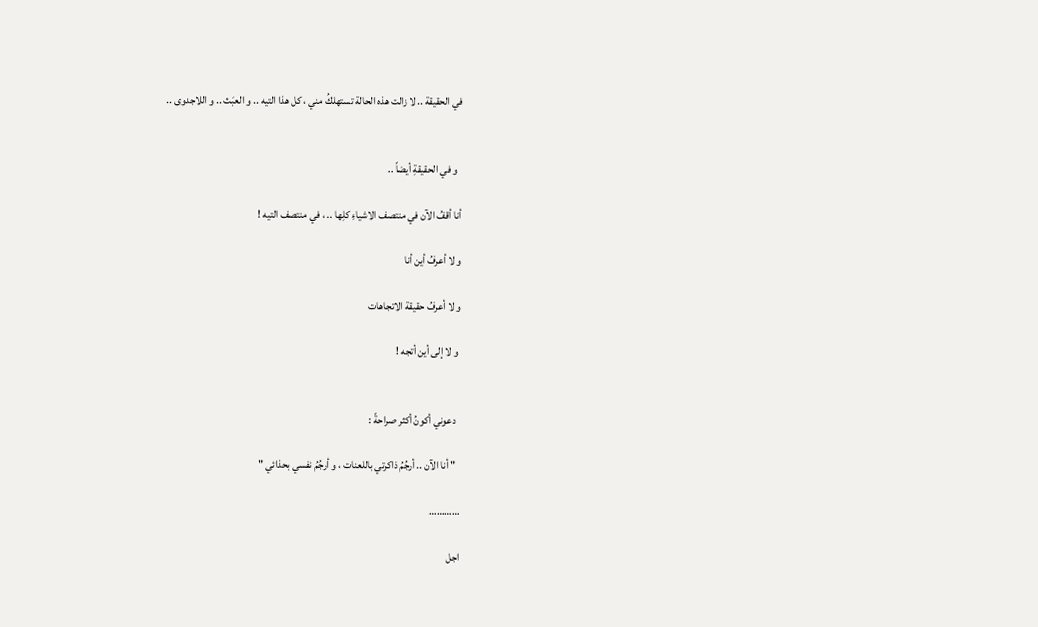في الحقيقة .. لا زالت هذه الحالة تستهلكُ مني ، كل هذا التيه .. و العبَث .. و اللاجدوى ..


  و في الحقيقةِ أيضاً ..

أنا أقفُ الآن في منتصف الاشياءِ كلِها .. ، في منتصف التيه !

و لا أعرفُ أين أنا

و لا أعرفُ حقيقة الاتجاهات

 و لا إلى أين أتجه !


  دعوني أكونُ أكثر صراحةً :

  " أنا الآن .. أرجُمُ ذاكرتي باللعنات ، و أرجُمُ نفسي بحذائي "

…………

اجل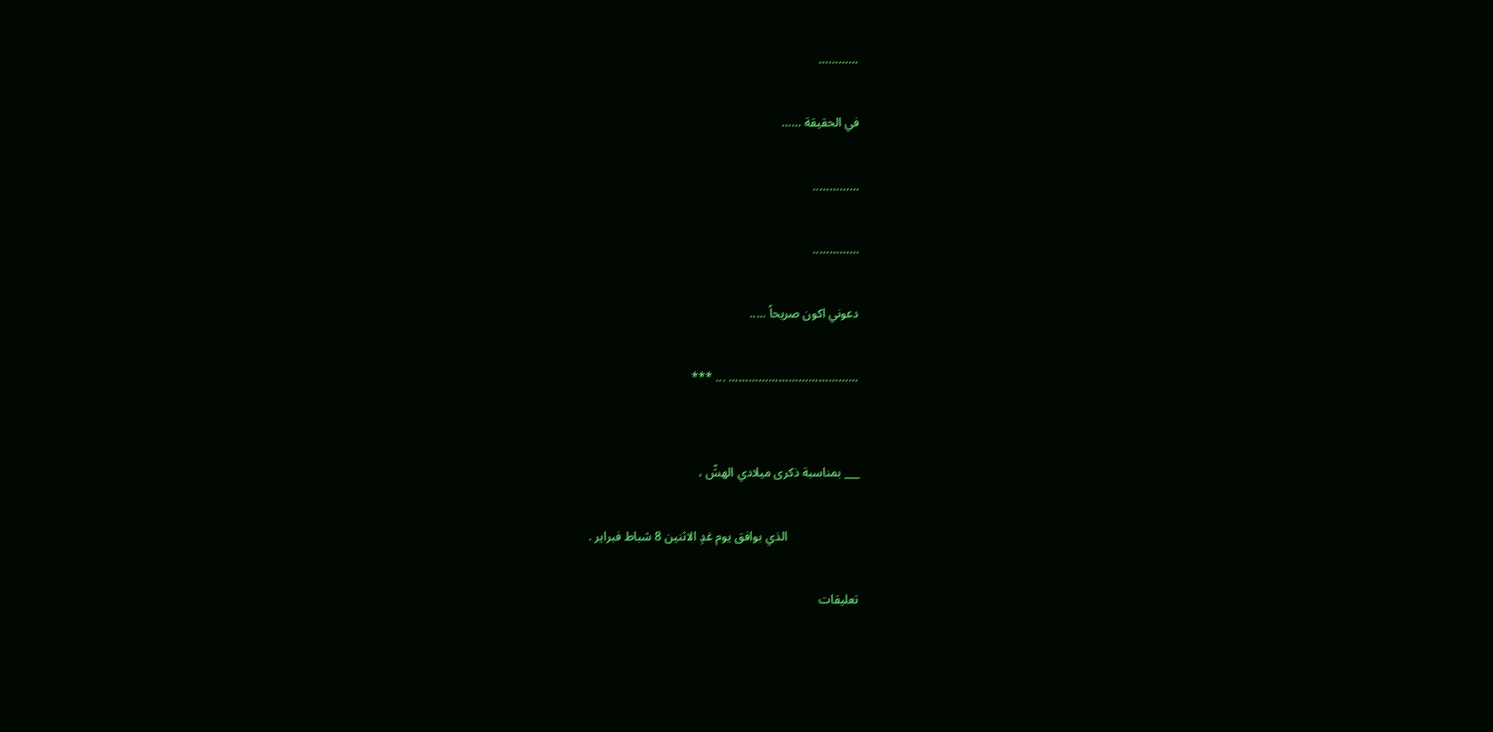…………

في الحقيقة ……

…………..

…………..

دعوني اكون صريحاً .....

………………………………… ... ***


___ بمناسبة ذكرى ميلادي الهشّ ،

                       الذي بوافق يوم غدٍ الاثنين 8 شباط فبراير .

تعليقات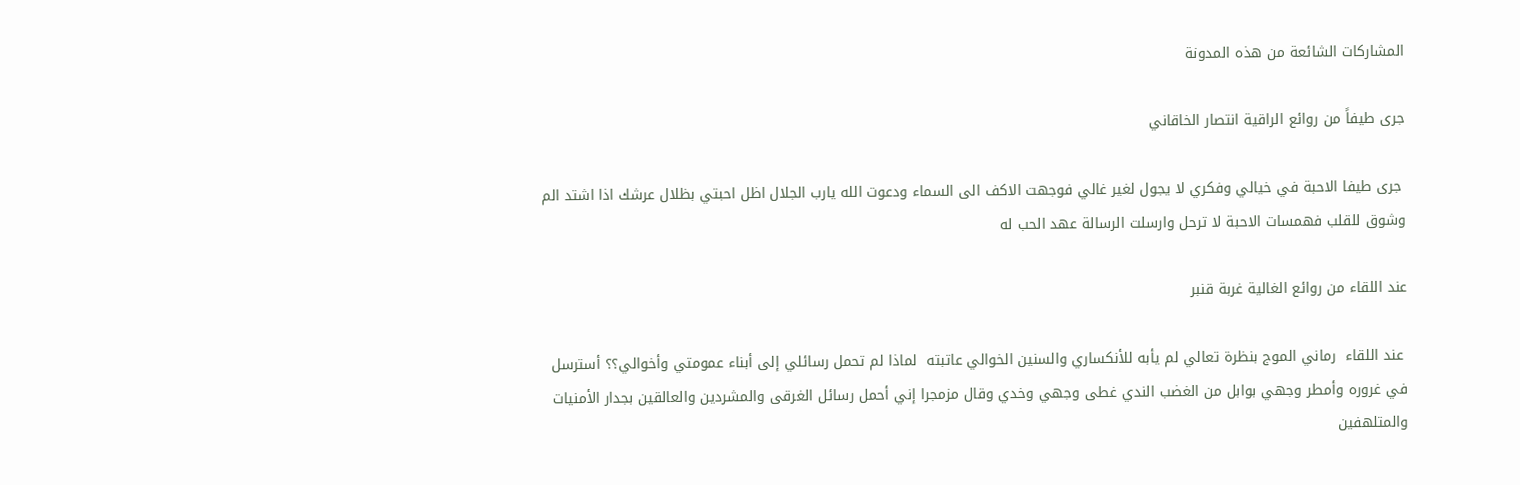المشاركات الشائعة من هذه المدونة

جرى طيفاً من روائع الراقية انتصار الخاقاني

 جرى طيفا الاحبة في خيالي وفكري لا يجول لغير غالي فوجهت الاكف الى السماء ودعوت الله يارب الجلال اظل احبتي بظلال عرشك اذا اشتد الم وشوق للقلب فهمسات الاحبة لا ترحل وارسلت الرسالة عهد الحب له

عند اللقاء من روائع الغالية غربة قنبر

 عند اللقاء  رماني الموج بنظرة تعالي لم يأبه للأنكساري والسنين الخوالي عاتبته  لماذا لم تحمل رسائلي إلى أبناء عمومتي وأخوالي؟؟ أسترسل في غروره وأمطر وجهي بوابل من الغضب الندي غطى وجهي وخدي وقال مزمجرا إني أحمل رسائل الغرقى والمشردين والعالقين بجدار الأمنيات  والمتلهفين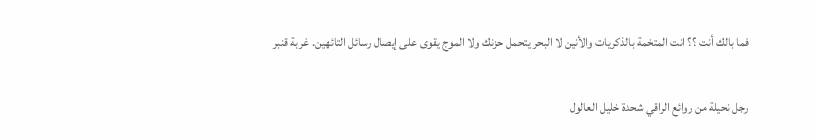فما بالك أنت ؟؟ انت المتخمة بالذكريات والأنين لا البحر يتحمل حزنك ولا الموج يقوى على إيصال رسائل التائهين. غربة قنبر

رجل نحيلة من روائع الراقي شحدة خليل العالول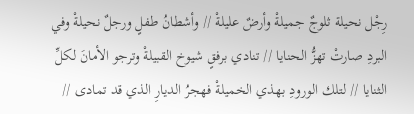رِجْل نحيلة ثلوجٌ جميلةْ وأرضٌ عليلةْ // وأشطانُ طفلٍ ورجلٌ نحيلةْ وفي البردِ صارتْ تهزُّ الحنايا // تنادي برفقٍ شيوخ القبيلةْ وترجو الأمانَ لكلِّ الثنايا // لتلك الورودِ بهذي الخميلةْ فهجرُ الديارِ الذي قد تمادى //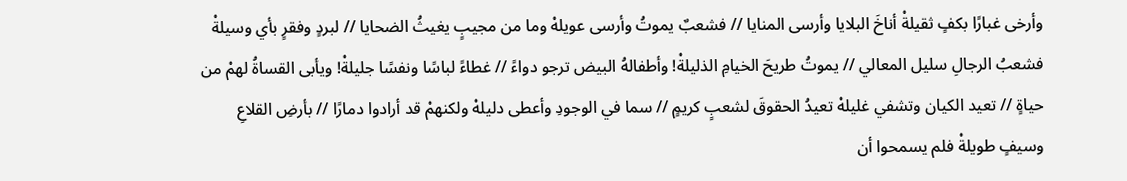وأرخى غبارًا بكفٍ ثقيلةْ أناخَ البلايا وأرسى المنايا // فشعبٌ يموتُ وأرسى عويلهْ وما من مجيبٍ يغيثُ الضحايا // لبردٍ وفقرٍ بأي وسيلةْ فشعبُ الرجالِ سليل المعالي // يموتُ طريحَ الخيامِ الذليلةْ! وأطفالهُ البيض ترجو دواءً // غطاءً لباسًا ونفسًا جليلةْ! ويأبى القساةُ لهمْ من حياةٍ // تعيد الكيان وتشفي غليلهْ تعيدُ الحقوقَ لشعبٍ كريمٍ // سما في الوجودِ وأعطى دليلهْ ولكنهمْ قد أرادوا دمارًا // بأرضِ القلاعِ وسيفٍ طويلةْ فلم يسمحوا أن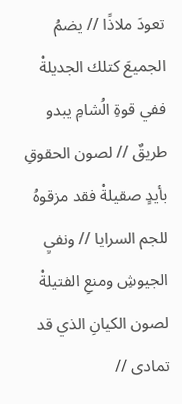تعودَ ملاذًا // يضمُ الجميعَ كتلك الجديلةْ ففي قوةِ الُشامِ يبدو طريقٌ // لصون الحقوقِ بأيدٍ صقيلةْ فقد مزقوهُ للجم السرايا // ونفيِ الجيوشِ ومنعِ الفتيلةْ  لصون الكيانِ الذي قد تمادى //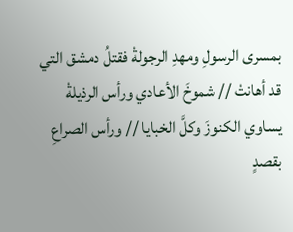بمسرى الرسولِ ومهدِ الرجولةْ فقتلُ دمشق التي قد أهانتْ // شموخَ الأعادي ورأس الرذيلةْ يساوي الكنوزَ وكلَّ الخبايا // ورأس الصراعِ بقصدٍ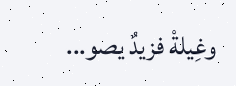وغِيلةْ فزيدٌ يصو...